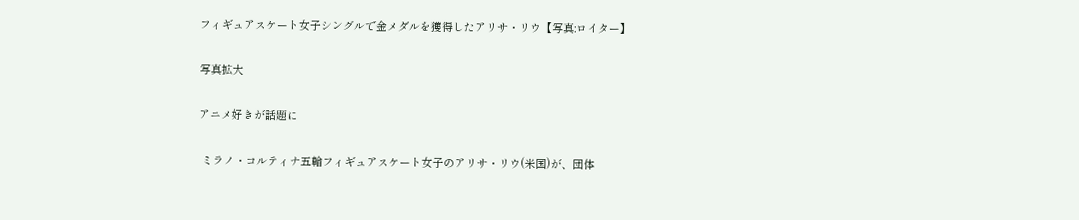フィギュアスケート女子シングルで金メダルを獲得したアリサ・リウ【写真:ロイター】

写真拡大

アニメ好きが話題に

 ミラノ・コルティナ五輪フィギュアスケート女子のアリサ・リウ(米国)が、団体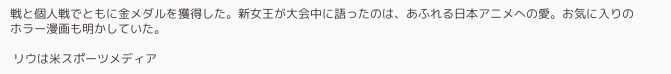戦と個人戦でともに金メダルを獲得した。新女王が大会中に語ったのは、あふれる日本アニメへの愛。お気に入りのホラー漫画も明かしていた。

 リウは米スポーツメディア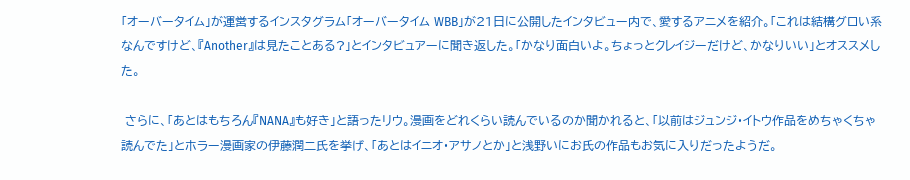「オーバータイム」が運営するインスタグラム「オーバータイム WBB」が21日に公開したインタビュー内で、愛するアニメを紹介。「これは結構グロい系なんですけど、『Another』は見たことある?」とインタビュアーに聞き返した。「かなり面白いよ。ちょっとクレイジーだけど、かなりいい」とオススメした。

 さらに、「あとはもちろん『NANA』も好き」と語ったリウ。漫画をどれくらい読んでいるのか聞かれると、「以前はジュンジ・イトウ作品をめちゃくちゃ読んでた」とホラー漫画家の伊藤潤二氏を挙げ、「あとはイニオ・アサノとか」と浅野いにお氏の作品もお気に入りだったようだ。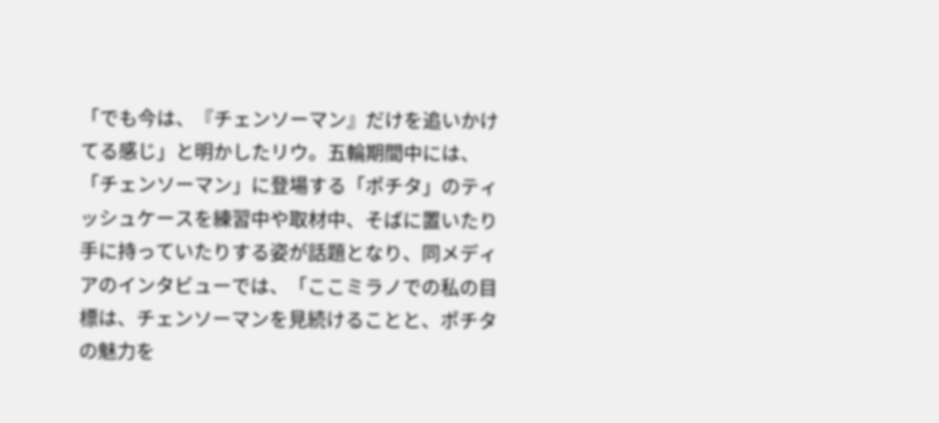「でも今は、『チェンソーマン』だけを追いかけてる感じ」と明かしたリウ。五輪期間中には、「チェンソーマン」に登場する「ポチタ」のティッシュケースを練習中や取材中、そばに置いたり手に持っていたりする姿が話題となり、同メディアのインタビューでは、「ここミラノでの私の目標は、チェンソーマンを見続けることと、ポチタの魅力を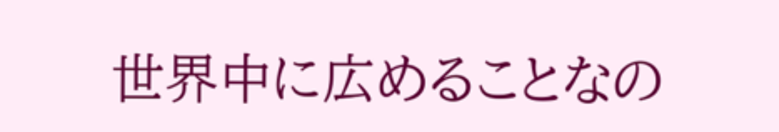世界中に広めることなの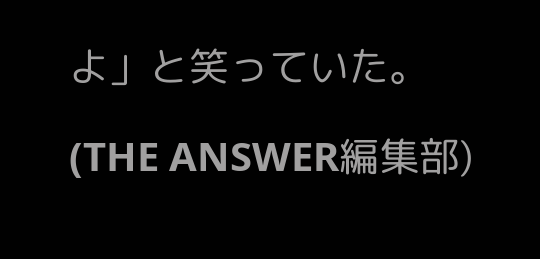よ」と笑っていた。

(THE ANSWER編集部)